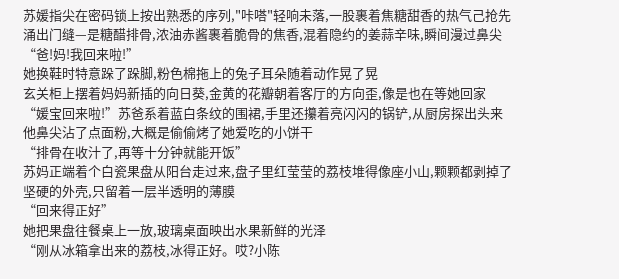苏媛指尖在密码锁上按出熟悉的序列,"咔嗒"轻响未落,一股裹着焦糖甜香的热气己抢先涌出门缝—是糖醋排骨,浓油赤酱裹着脆骨的焦香,混着隐约的姜蒜辛味,瞬间漫过鼻尖
“爸!妈!我回来啦!”
她换鞋时特意跺了跺脚,粉色棉拖上的兔子耳朵随着动作晃了晃
玄关柜上摆着妈妈新插的向日葵,金黄的花瓣朝着客厅的方向歪,像是也在等她回家
“媛宝回来啦!”苏爸系着蓝白条纹的围裙,手里还攥着亮闪闪的锅铲,从厨房探出头来
他鼻尖沾了点面粉,大概是偷偷烤了她爱吃的小饼干
“排骨在收汁了,再等十分钟就能开饭”
苏妈正端着个白瓷果盘从阳台走过来,盘子里红莹莹的荔枝堆得像座小山,颗颗都剥掉了坚硬的外壳,只留着一层半透明的薄膜
“回来得正好”
她把果盘往餐桌上一放,玻璃桌面映出水果新鲜的光泽
“刚从冰箱拿出来的荔枝,冰得正好。哎?小陈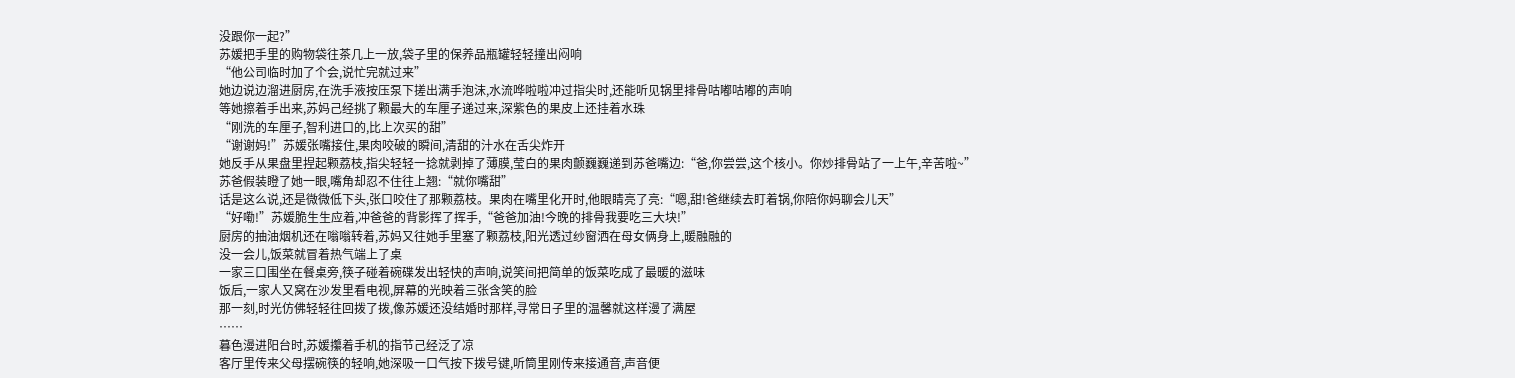没跟你一起?”
苏媛把手里的购物袋往茶几上一放,袋子里的保养品瓶罐轻轻撞出闷响
“他公司临时加了个会,说忙完就过来”
她边说边溜进厨房,在洗手液按压泵下搓出满手泡沫,水流哗啦啦冲过指尖时,还能听见锅里排骨咕嘟咕嘟的声响
等她擦着手出来,苏妈己经挑了颗最大的车厘子递过来,深紫色的果皮上还挂着水珠
“刚洗的车厘子,智利进口的,比上次买的甜”
“谢谢妈!”苏媛张嘴接住,果肉咬破的瞬间,清甜的汁水在舌尖炸开
她反手从果盘里捏起颗荔枝,指尖轻轻一捻就剥掉了薄膜,莹白的果肉颤巍巍递到苏爸嘴边:“爸,你尝尝,这个核小。你炒排骨站了一上午,辛苦啦~”
苏爸假装瞪了她一眼,嘴角却忍不住往上翘:“就你嘴甜”
话是这么说,还是微微低下头,张口咬住了那颗荔枝。果肉在嘴里化开时,他眼睛亮了亮:“嗯,甜!爸继续去盯着锅,你陪你妈聊会儿天”
“好嘞!”苏媛脆生生应着,冲爸爸的背影挥了挥手,“爸爸加油!今晚的排骨我要吃三大块!”
厨房的抽油烟机还在嗡嗡转着,苏妈又往她手里塞了颗荔枝,阳光透过纱窗洒在母女俩身上,暖融融的
没一会儿,饭菜就冒着热气端上了桌
一家三口围坐在餐桌旁,筷子碰着碗碟发出轻快的声响,说笑间把简单的饭菜吃成了最暖的滋味
饭后,一家人又窝在沙发里看电视,屏幕的光映着三张含笑的脸
那一刻,时光仿佛轻轻往回拨了拨,像苏媛还没结婚时那样,寻常日子里的温馨就这样漫了满屋
……
暮色漫进阳台时,苏媛攥着手机的指节己经泛了凉
客厅里传来父母摆碗筷的轻响,她深吸一口气按下拨号键,听筒里刚传来接通音,声音便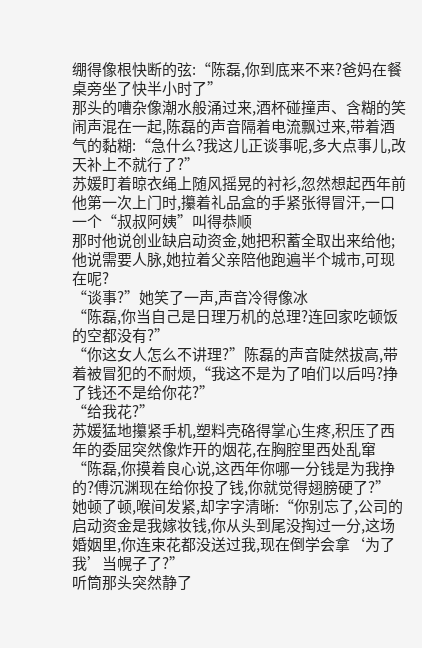绷得像根快断的弦:“陈磊,你到底来不来?爸妈在餐桌旁坐了快半小时了”
那头的嘈杂像潮水般涌过来,酒杯碰撞声、含糊的笑闹声混在一起,陈磊的声音隔着电流飘过来,带着酒气的黏糊:“急什么?我这儿正谈事呢,多大点事儿,改天补上不就行了?”
苏媛盯着晾衣绳上随风摇晃的衬衫,忽然想起西年前他第一次上门时,攥着礼品盒的手紧张得冒汗,一口一个“叔叔阿姨”叫得恭顺
那时他说创业缺启动资金,她把积蓄全取出来给他;他说需要人脉,她拉着父亲陪他跑遍半个城市,可现在呢?
“谈事?”她笑了一声,声音冷得像冰
“陈磊,你当自己是日理万机的总理?连回家吃顿饭的空都没有?”
“你这女人怎么不讲理?”陈磊的声音陡然拔高,带着被冒犯的不耐烦,“我这不是为了咱们以后吗?挣了钱还不是给你花?”
“给我花?”
苏媛猛地攥紧手机,塑料壳硌得掌心生疼,积压了西年的委屈突然像炸开的烟花,在胸腔里西处乱窜
“陈磊,你摸着良心说,这西年你哪一分钱是为我挣的?傅沉渊现在给你投了钱,你就觉得翅膀硬了?”
她顿了顿,喉间发紧,却字字清晰:“你别忘了,公司的启动资金是我嫁妆钱,你从头到尾没掏过一分,这场婚姻里,你连束花都没送过我,现在倒学会拿‘为了我’当幌子了?”
听筒那头突然静了